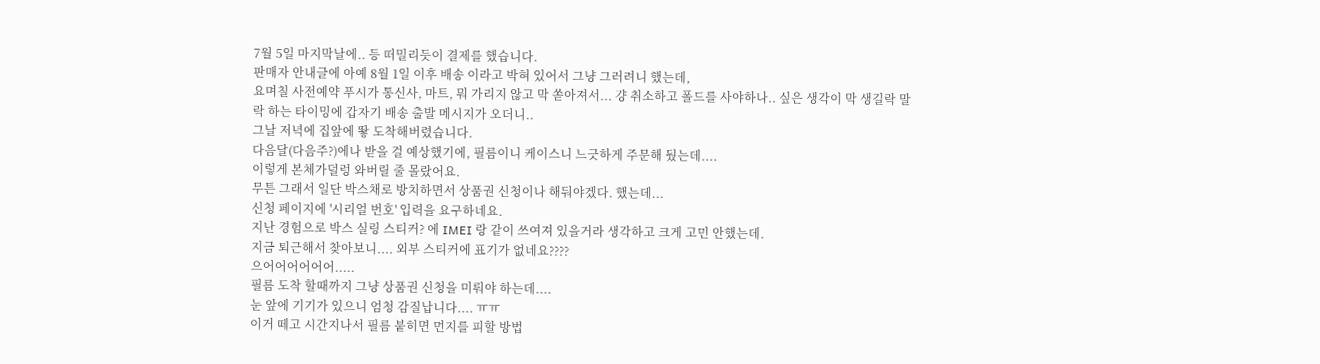7월 5일 마지막날에.. 등 떠밀리듯이 결제를 했습니다.
판매자 안내글에 아예 8월 1일 이후 배송 이라고 박혀 있어서 그냥 그러려니 했는데,
요며칠 사전예약 푸시가 통신사, 마트, 뭐 가리지 않고 막 쏟아져서... 걍 취소하고 폴드를 사야하나.. 싶은 생각이 막 생길락 말락 하는 타이밍에 갑자기 배송 출발 메시지가 오더니..
그날 저녁에 집앞에 뙇 도착해버렸습니다.
다음달(다음주?)에나 받을 걸 예상했기에, 필름이니 케이스니 느긋하게 주문해 뒀는데....
이렇게 본체가덜렁 와버릴 줄 몰랐어요.
무튼 그래서 일단 박스채로 방치하면서 상품권 신청이나 해둬야겠다. 했는데...
신청 페이지에 '시리얼 번호' 입력을 요구하네요.
지난 경험으로 박스 실링 스티커? 에 IMEI 랑 같이 쓰여져 있을거라 생각하고 크게 고민 안했는데.
지금 퇴근해서 찾아보니.... 외부 스티커에 표기가 없네요????
으어어어어어어.....
필름 도착 할때까지 그냥 상품권 신청을 미뤄야 하는데....
눈 앞에 기기가 있으니 엄청 감질납니다.... ㅠㅠ
이거 떼고 시간지나서 필름 붙히면 먼지를 피할 방법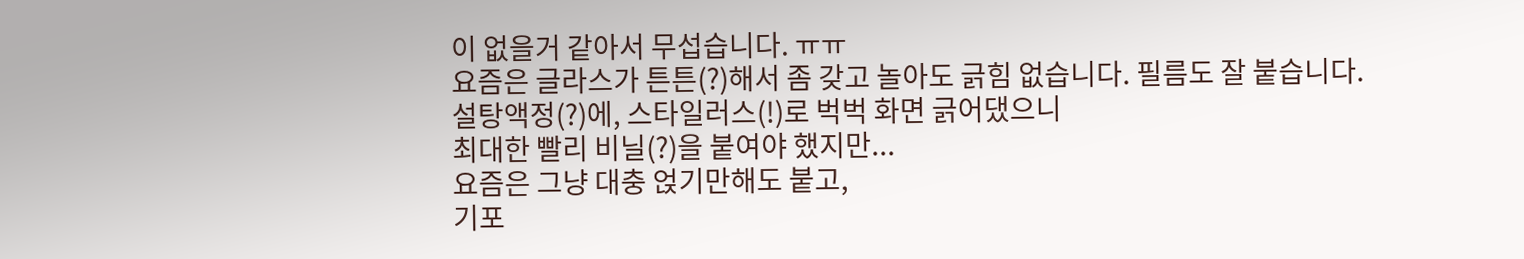이 없을거 같아서 무섭습니다. ㅠㅠ
요즘은 글라스가 튼튼(?)해서 좀 갖고 놀아도 긁힘 없습니다. 필름도 잘 붙습니다.
설탕액정(?)에, 스타일러스(!)로 벅벅 화면 긁어댔으니
최대한 빨리 비닐(?)을 붙여야 했지만...
요즘은 그냥 대충 얹기만해도 붙고,
기포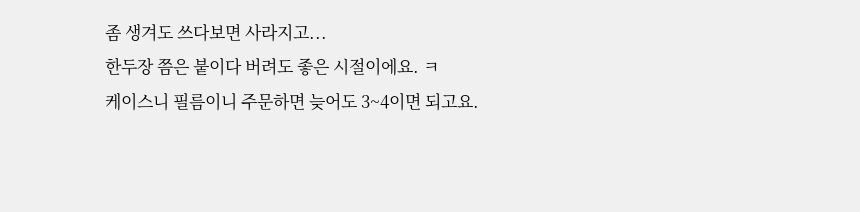좀 생겨도 쓰다보면 사라지고...
한두장 쯤은 붙이다 버려도 좋은 시절이에요. ㅋ
케이스니 필름이니 주문하면 늦어도 3~4이면 되고요.